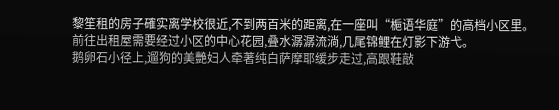黎笙租的房子確实离学校很近,不到两百米的距离,在一座叫“梔语华庭”的高档小区里。
前往出租屋需要经过小区的中心花园,叠水潺潺流淌,几尾锦鲤在灯影下游弋。
鹅卵石小径上,遛狗的美艷妇人牵著纯白萨摩耶缓步走过,高跟鞋敲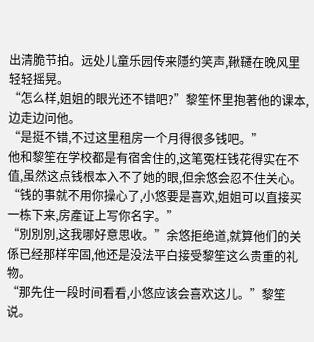出清脆节拍。远处儿童乐园传来隱约笑声,鞦韆在晚风里轻轻摇晃。
“怎么样,姐姐的眼光还不错吧?”黎笙怀里抱著他的课本,边走边问他。
“是挺不错,不过这里租房一个月得很多钱吧。”
他和黎笙在学校都是有宿舍住的,这笔冤枉钱花得实在不值,虽然这点钱根本入不了她的眼,但余悠会忍不住关心。
“钱的事就不用你操心了,小悠要是喜欢,姐姐可以直接买一栋下来,房產证上写你名字。”
“別別別,这我哪好意思收。”余悠拒绝道,就算他们的关係已经那样牢固,他还是没法平白接受黎笙这么贵重的礼物。
“那先住一段时间看看,小悠应该会喜欢这儿。”黎笙说。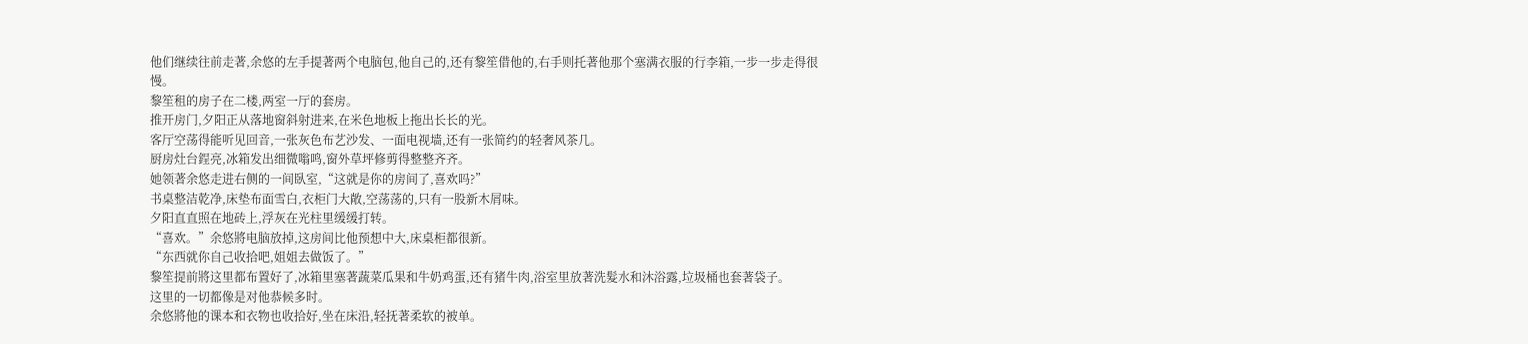他们继续往前走著,余悠的左手提著两个电脑包,他自己的,还有黎笙借他的,右手则托著他那个塞满衣服的行李箱,一步一步走得很慢。
黎笙租的房子在二楼,两室一厅的套房。
推开房门,夕阳正从落地窗斜射进来,在米色地板上拖出长长的光。
客厅空荡得能听见回音,一张灰色布艺沙发、一面电视墙,还有一张简约的轻奢风茶几。
厨房灶台鋥亮,冰箱发出细微嗡鸣,窗外草坪修剪得整整齐齐。
她领著余悠走进右侧的一间臥室,“这就是你的房间了,喜欢吗?”
书桌整洁乾净,床垫布面雪白,衣柜门大敞,空荡荡的,只有一股新木屑味。
夕阳直直照在地砖上,浮灰在光柱里缓缓打转。
“喜欢。”余悠將电脑放掉,这房间比他预想中大,床桌柜都很新。
“东西就你自己收拾吧,姐姐去做饭了。”
黎笙提前將这里都布置好了,冰箱里塞著蔬菜瓜果和牛奶鸡蛋,还有猪牛肉,浴室里放著洗髮水和沐浴露,垃圾桶也套著袋子。
这里的一切都像是对他恭候多时。
余悠將他的课本和衣物也收拾好,坐在床沿,轻抚著柔软的被单。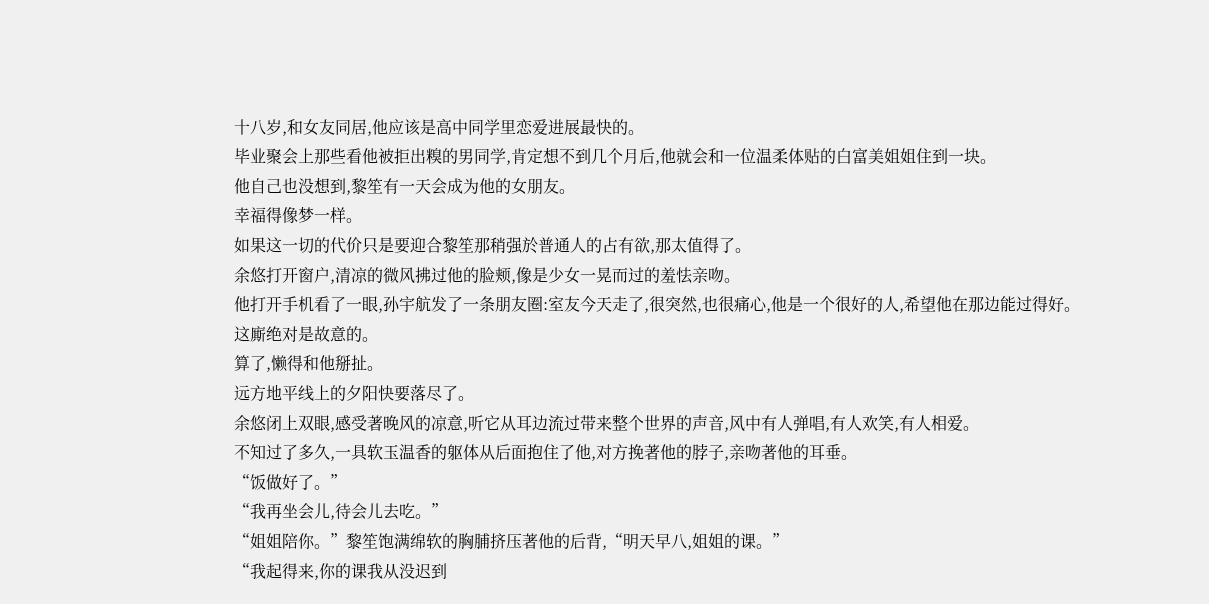十八岁,和女友同居,他应该是高中同学里恋爱进展最快的。
毕业聚会上那些看他被拒出糗的男同学,肯定想不到几个月后,他就会和一位温柔体贴的白富美姐姐住到一块。
他自己也没想到,黎笙有一天会成为他的女朋友。
幸福得像梦一样。
如果这一切的代价只是要迎合黎笙那稍强於普通人的占有欲,那太值得了。
余悠打开窗户,清凉的微风拂过他的脸颊,像是少女一晃而过的羞怯亲吻。
他打开手机看了一眼,孙宇航发了一条朋友圈:室友今天走了,很突然,也很痛心,他是一个很好的人,希望他在那边能过得好。
这廝绝对是故意的。
算了,懒得和他掰扯。
远方地平线上的夕阳快要落尽了。
余悠闭上双眼,感受著晚风的凉意,听它从耳边流过带来整个世界的声音,风中有人弹唱,有人欢笑,有人相爱。
不知过了多久,一具软玉温香的躯体从后面抱住了他,对方挽著他的脖子,亲吻著他的耳垂。
“饭做好了。”
“我再坐会儿,待会儿去吃。”
“姐姐陪你。”黎笙饱满绵软的胸脯挤压著他的后背,“明天早八,姐姐的课。”
“我起得来,你的课我从没迟到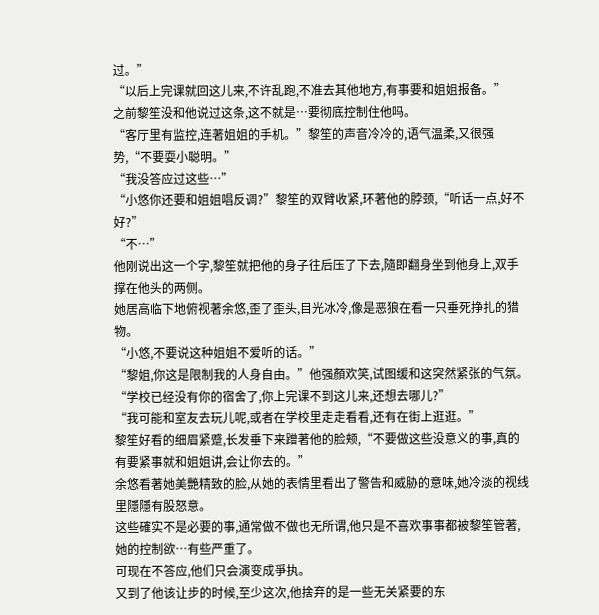过。”
“以后上完课就回这儿来,不许乱跑,不准去其他地方,有事要和姐姐报备。”
之前黎笙没和他说过这条,这不就是…要彻底控制住他吗。
“客厅里有监控,连著姐姐的手机。”黎笙的声音冷冷的,语气温柔,又很强势,“不要耍小聪明。”
“我没答应过这些…”
“小悠你还要和姐姐唱反调?”黎笙的双臂收紧,环著他的脖颈,“听话一点,好不好?”
“不…”
他刚说出这一个字,黎笙就把他的身子往后压了下去,隨即翻身坐到他身上,双手撑在他头的两侧。
她居高临下地俯视著余悠,歪了歪头,目光冰冷,像是恶狼在看一只垂死挣扎的猎物。
“小悠,不要说这种姐姐不爱听的话。”
“黎姐,你这是限制我的人身自由。”他强顏欢笑,试图缓和这突然紧张的气氛。
“学校已经没有你的宿舍了,你上完课不到这儿来,还想去哪儿?”
“我可能和室友去玩儿呢,或者在学校里走走看看,还有在街上逛逛。”
黎笙好看的细眉紧蹙,长发垂下来蹭著他的脸颊,“不要做这些没意义的事,真的有要紧事就和姐姐讲,会让你去的。”
余悠看著她美艷精致的脸,从她的表情里看出了警告和威胁的意味,她冷淡的视线里隱隱有股怒意。
这些確实不是必要的事,通常做不做也无所谓,他只是不喜欢事事都被黎笙管著,她的控制欲…有些严重了。
可现在不答应,他们只会演变成爭执。
又到了他该让步的时候,至少这次,他捨弃的是一些无关紧要的东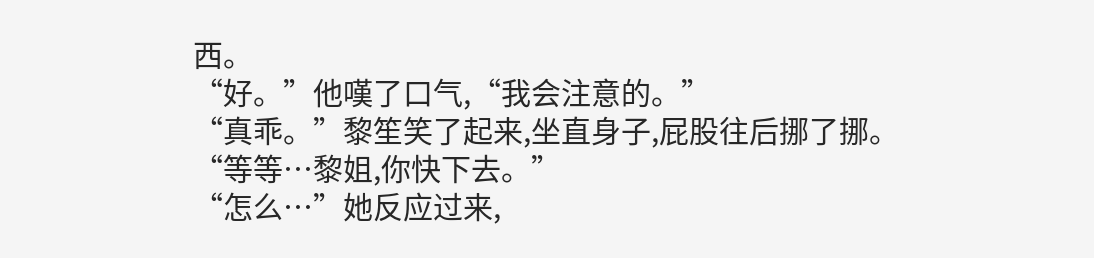西。
“好。”他嘆了口气,“我会注意的。”
“真乖。”黎笙笑了起来,坐直身子,屁股往后挪了挪。
“等等…黎姐,你快下去。”
“怎么…”她反应过来,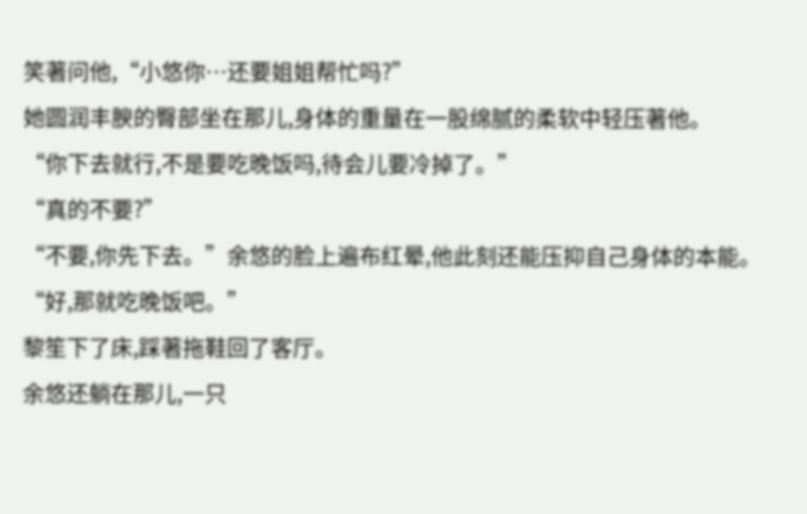笑著问他,“小悠你…还要姐姐帮忙吗?”
她圆润丰腴的臀部坐在那儿,身体的重量在一股绵腻的柔软中轻压著他。
“你下去就行,不是要吃晚饭吗,待会儿要冷掉了。”
“真的不要?”
“不要,你先下去。”余悠的脸上遍布红晕,他此刻还能压抑自己身体的本能。
“好,那就吃晚饭吧。”
黎笙下了床,踩著拖鞋回了客厅。
余悠还躺在那儿,一只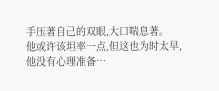手压著自己的双眼,大口喘息著。
他或许该坦率一点,但这也为时太早,他没有心理准备…